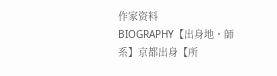作家资料
BIOGRAPHY【出身地・師系】京都出身【所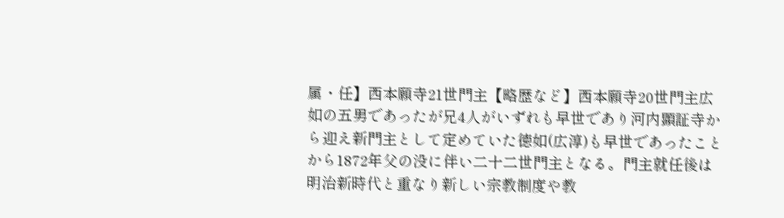属・任】西本願寺21世門主【略歴など】西本願寺20世門主広如の五男であったが兄4人がいずれも早世であり河内顕証寺から迎え新門主として定めていた徳如(広淳)も早世であったことから1872年父の没に伴い二十二世門主となる。門主就任後は明治新時代と重なり新しい宗教制度や教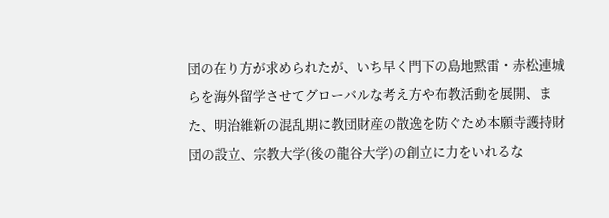団の在り方が求められたが、いち早く門下の島地黙雷・赤松連城らを海外留学させてグローバルな考え方や布教活動を展開、また、明治維新の混乱期に教団財産の散逸を防ぐため本願寺護持財団の設立、宗教大学(後の龍谷大学)の創立に力をいれるな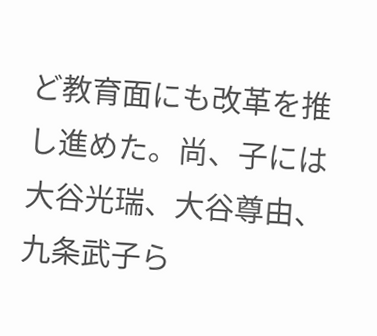ど教育面にも改革を推し進めた。尚、子には大谷光瑞、大谷尊由、九条武子ら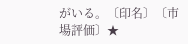がいる。〔印名〕〔市場評価〕★